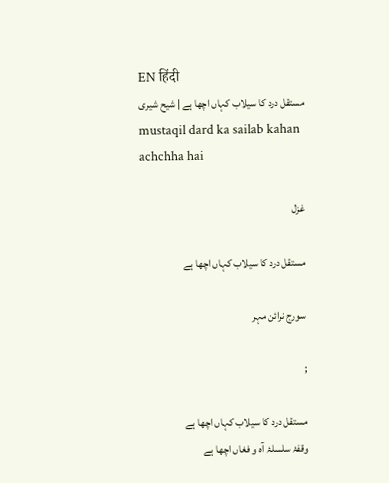EN हिंदी
مستقل درد کا سیلاب کہاں اچھا ہے | شیح شیری
mustaqil dard ka sailab kahan achchha hai

غزل

مستقل درد کا سیلاب کہاں اچھا ہے

سورج نرائن مہر

;

مستقل درد کا سیلاب کہاں اچھا ہے
وقفۂ سلسلۂ آہ و فغاں اچھا ہے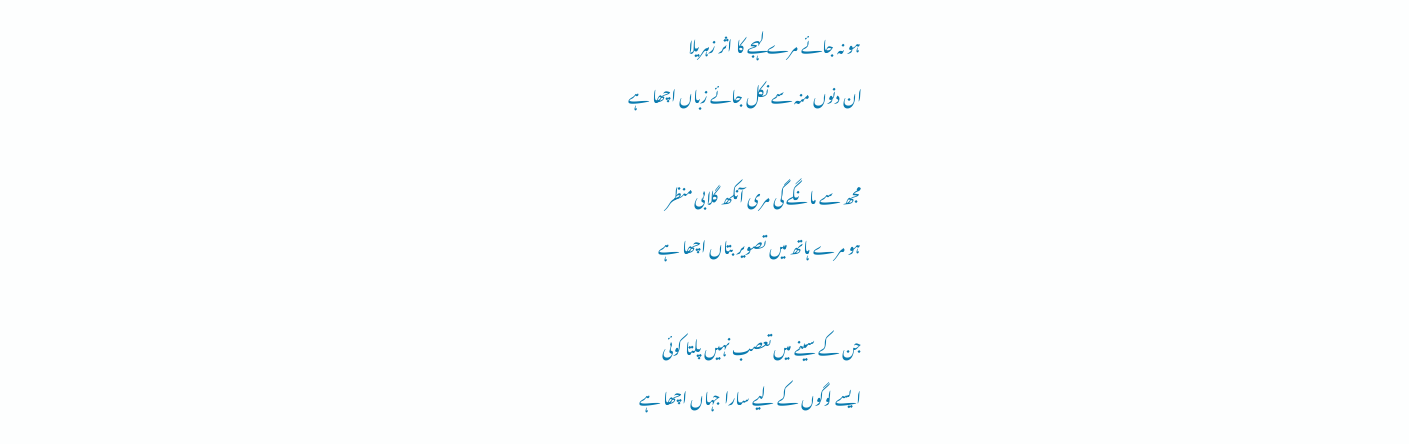ہو نہ جائے مرے لہجے کا اثر زہریلا
ان دنوں منہ سے نکل جائے زباں اچھا ہے

مجھ سے مانگے گی مری آنکھ گلابی منظر
ہو مرے ہاتھ میں تصویر بتاں اچھا ہے

جن کے سینے میں تعصب نہیں پلتا کوئی
ایسے لوگوں کے لیے سارا جہاں اچھا ہے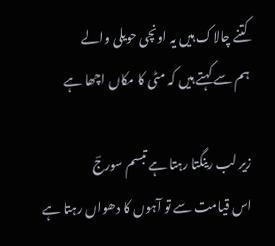کتنے چالاک ہیں یہ اونچی حویلی والے
ہم سے کہتے ہیں کہ مٹی کا مکاں اچھا ہے

زیر لب رینگتا رہتا ہے تبسم سورجؔ
اس قیامت سے تو آہوں کا دھواں رہتا ہے